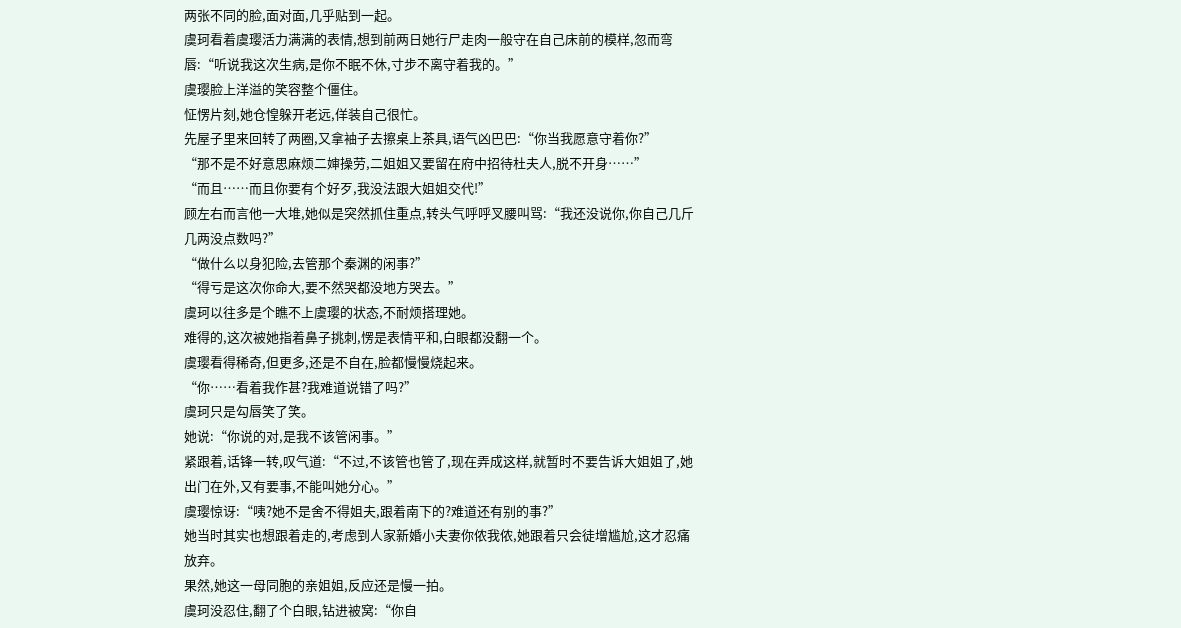两张不同的脸,面对面,几乎贴到一起。
虞珂看着虞璎活力满满的表情,想到前两日她行尸走肉一般守在自己床前的模样,忽而弯唇:“听说我这次生病,是你不眠不休,寸步不离守着我的。”
虞璎脸上洋溢的笑容整个僵住。
怔愣片刻,她仓惶躲开老远,佯装自己很忙。
先屋子里来回转了两圈,又拿袖子去擦桌上茶具,语气凶巴巴:“你当我愿意守着你?”
“那不是不好意思麻烦二婶操劳,二姐姐又要留在府中招待杜夫人,脱不开身……”
“而且……而且你要有个好歹,我没法跟大姐姐交代!”
顾左右而言他一大堆,她似是突然抓住重点,转头气呼呼叉腰叫骂:“我还没说你,你自己几斤几两没点数吗?”
“做什么以身犯险,去管那个秦渊的闲事?”
“得亏是这次你命大,要不然哭都没地方哭去。”
虞珂以往多是个瞧不上虞璎的状态,不耐烦搭理她。
难得的,这次被她指着鼻子挑刺,愣是表情平和,白眼都没翻一个。
虞璎看得稀奇,但更多,还是不自在,脸都慢慢烧起来。
“你……看着我作甚?我难道说错了吗?”
虞珂只是勾唇笑了笑。
她说:“你说的对,是我不该管闲事。”
紧跟着,话锋一转,叹气道:“不过,不该管也管了,现在弄成这样,就暂时不要告诉大姐姐了,她出门在外,又有要事,不能叫她分心。”
虞璎惊讶:“咦?她不是舍不得姐夫,跟着南下的?难道还有别的事?”
她当时其实也想跟着走的,考虑到人家新婚小夫妻你侬我侬,她跟着只会徒增尴尬,这才忍痛放弃。
果然,她这一母同胞的亲姐姐,反应还是慢一拍。
虞珂没忍住,翻了个白眼,钻进被窝:“你自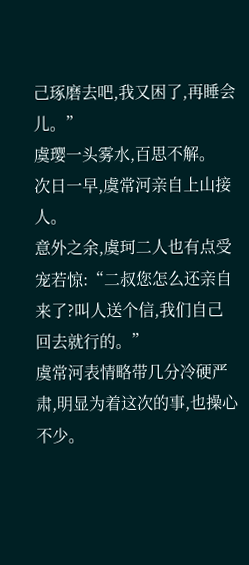己琢磨去吧,我又困了,再睡会儿。”
虞璎一头雾水,百思不解。
次日一早,虞常河亲自上山接人。
意外之余,虞珂二人也有点受宠若惊:“二叔您怎么还亲自来了?叫人送个信,我们自己回去就行的。”
虞常河表情略带几分冷硬严肃,明显为着这次的事,也操心不少。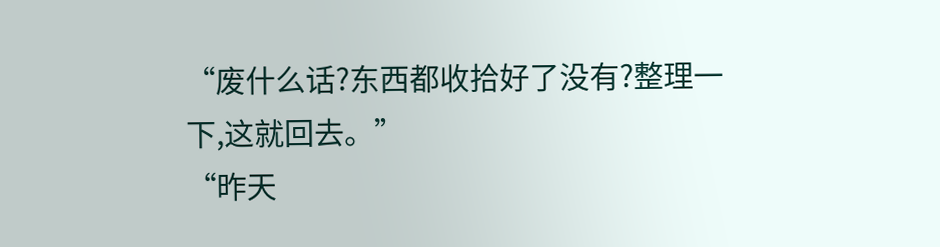“废什么话?东西都收拾好了没有?整理一下,这就回去。”
“昨天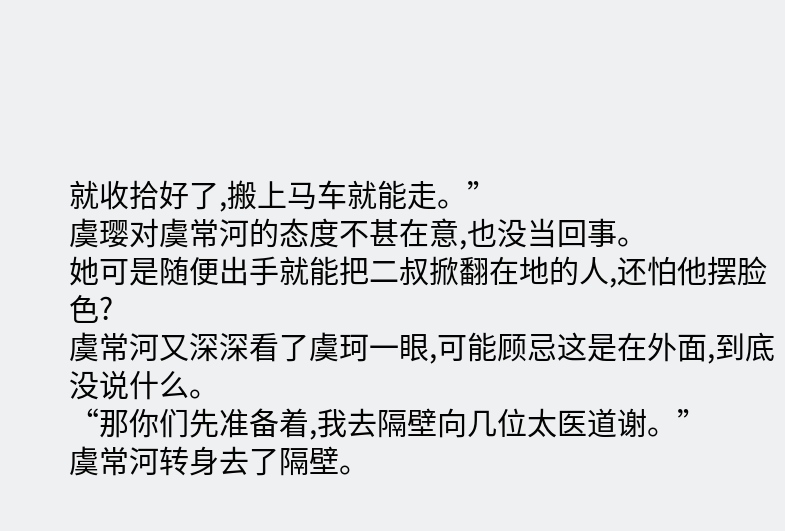就收拾好了,搬上马车就能走。”
虞璎对虞常河的态度不甚在意,也没当回事。
她可是随便出手就能把二叔掀翻在地的人,还怕他摆脸色?
虞常河又深深看了虞珂一眼,可能顾忌这是在外面,到底没说什么。
“那你们先准备着,我去隔壁向几位太医道谢。”
虞常河转身去了隔壁。